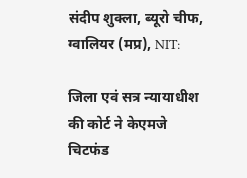संदीप शुक्ला, ब्यूरो चीफ, ग्वालियर (मप्र), NIT:

जिला एवं सत्र न्यायाधीश की कोर्ट ने केएमजे चिटफंड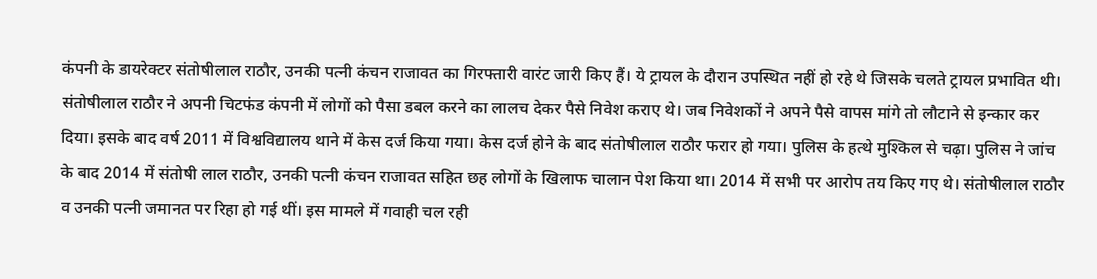कंपनी के डायरेक्टर संतोषीलाल राठौर, उनकी पत्नी कंचन राजावत का गिरफ्तारी वारंट जारी किए हैं। ये ट्रायल के दौरान उपस्थित नहीं हो रहे थे जिसके चलते ट्रायल प्रभावित थी।
संतोषीलाल राठौर ने अपनी चिटफंड कंपनी में लोगों को पैसा डबल करने का लालच देकर पैसे निवेश कराए थे। जब निवेशकों ने अपने पैसे वापस मांगे तो लौटाने से इन्कार कर दिया। इसके बाद वर्ष 2011 में विश्वविद्यालय थाने में केस दर्ज किया गया। केस दर्ज होने के बाद संतोषीलाल राठौर फरार हो गया। पुलिस के हत्थे मुश्किल से चढ़ा। पुलिस ने जांच के बाद 2014 में संतोषी लाल राठौर, उनकी पत्नी कंचन राजावत सहित छह लोगों के खिलाफ चालान पेश किया था। 2014 में सभी पर आरोप तय किए गए थे। संतोषीलाल राठौर व उनकी पत्नी जमानत पर रिहा हो गई थीं। इस मामले में गवाही चल रही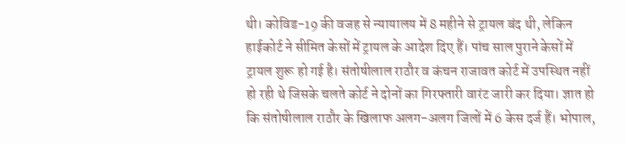थी। कोविड-19 की वजह से न्यायालय में 8 महीने से ट्रायल बंद थी, लेकिन हाईकोर्ट ने सीमित केसों में ट्रायल के आदेश दिए हैं। पांच साल पुराने केसों में ट्रायल शुरू हो गई है। संतोषीलाल राठौर व कंचन राजावत कोर्ट में उपस्थित नहीं हो रही थे जिसके चलते कोर्ट ने दोनों का गिरफ्तारी वारंट जारी कर दिया। ज्ञात हो कि संतोषीलाल राठौर के खिलाफ अलग-अलग जिलों में 6 केस दर्ज हैं। भोपाल,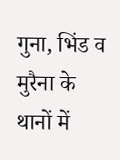गुना, भिंड व मुरैना के थानों में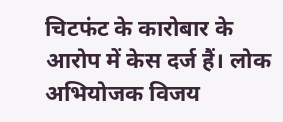चिटफंट के कारोबार के आरोप में केस दर्ज हैं। लोक अभियोजक विजय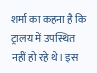शर्मा का कहना है कि ट्रालय में उपस्थित नहीं हो रहे थे। इस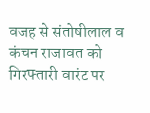वजह से संतोषीलाल व कंचन राजावत को गिरफ्तारी वारंट पर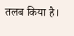तलब किया है।